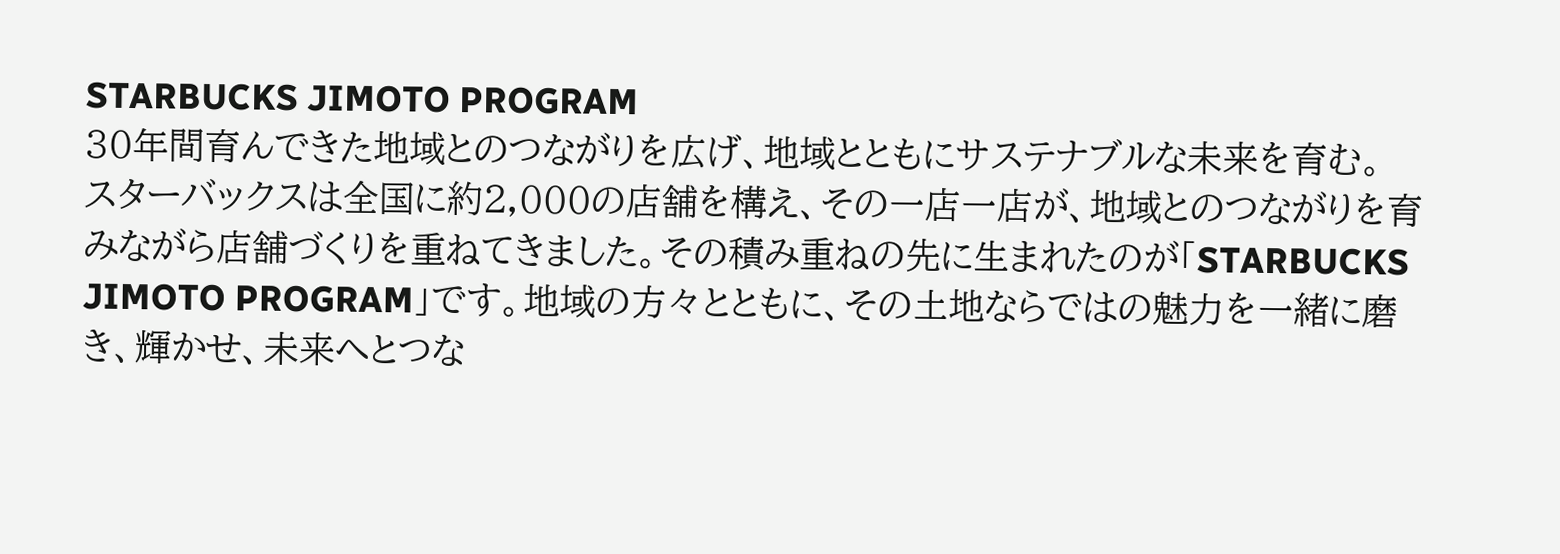STARBUCKS JIMOTO PROGRAM
30年間育んできた地域とのつながりを広げ、地域とともにサステナブルな未来を育む。
スターバックスは全国に約2,000の店舗を構え、その一店一店が、地域とのつながりを育みながら店舗づくりを重ねてきました。その積み重ねの先に生まれたのが「STARBUCKS JIMOTO PROGRAM」です。地域の方々とともに、その土地ならではの魅力を一緒に磨き、輝かせ、未来へとつな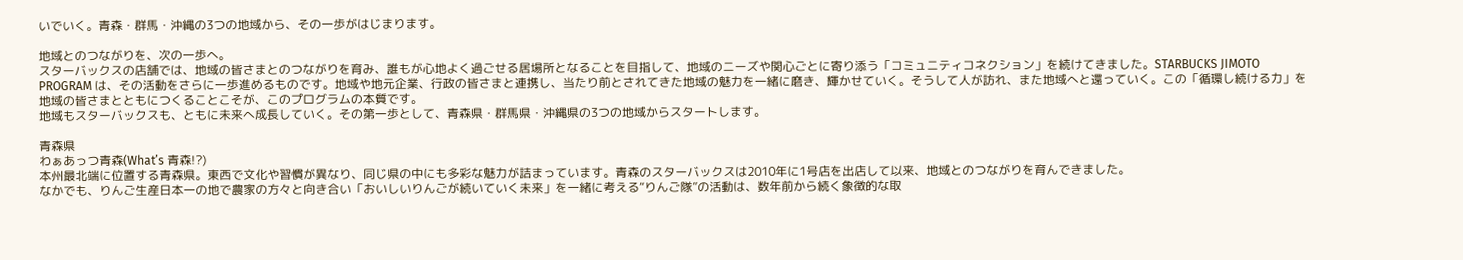いでいく。青森・群馬・沖縄の3つの地域から、その一歩がはじまります。

地域とのつながりを、次の一歩へ。
スターバックスの店舗では、地域の皆さまとのつながりを育み、誰もが心地よく過ごせる居場所となることを目指して、地域のニーズや関心ごとに寄り添う「コミュニティコネクション」を続けてきました。STARBUCKS JIMOTO PROGRAM は、その活動をさらに一歩進めるものです。地域や地元企業、行政の皆さまと連携し、当たり前とされてきた地域の魅力を一緒に磨き、輝かせていく。そうして人が訪れ、また地域へと還っていく。この「循環し続ける力」を地域の皆さまとともにつくることこそが、このプログラムの本質です。
地域もスターバックスも、ともに未来へ成長していく。その第一歩として、青森県・群馬県・沖縄県の3つの地域からスタートします。

青森県
わぁあっつ青森(What’s 青森!?)
本州最北端に位置する青森県。東西で文化や習慣が異なり、同じ県の中にも多彩な魅力が詰まっています。青森のスターバックスは2010年に1号店を出店して以来、地域とのつながりを育んできました。
なかでも、りんご生産日本一の地で農家の方々と向き合い「おいしいりんごが続いていく未来」を一緒に考える“りんご隊”の活動は、数年前から続く象徴的な取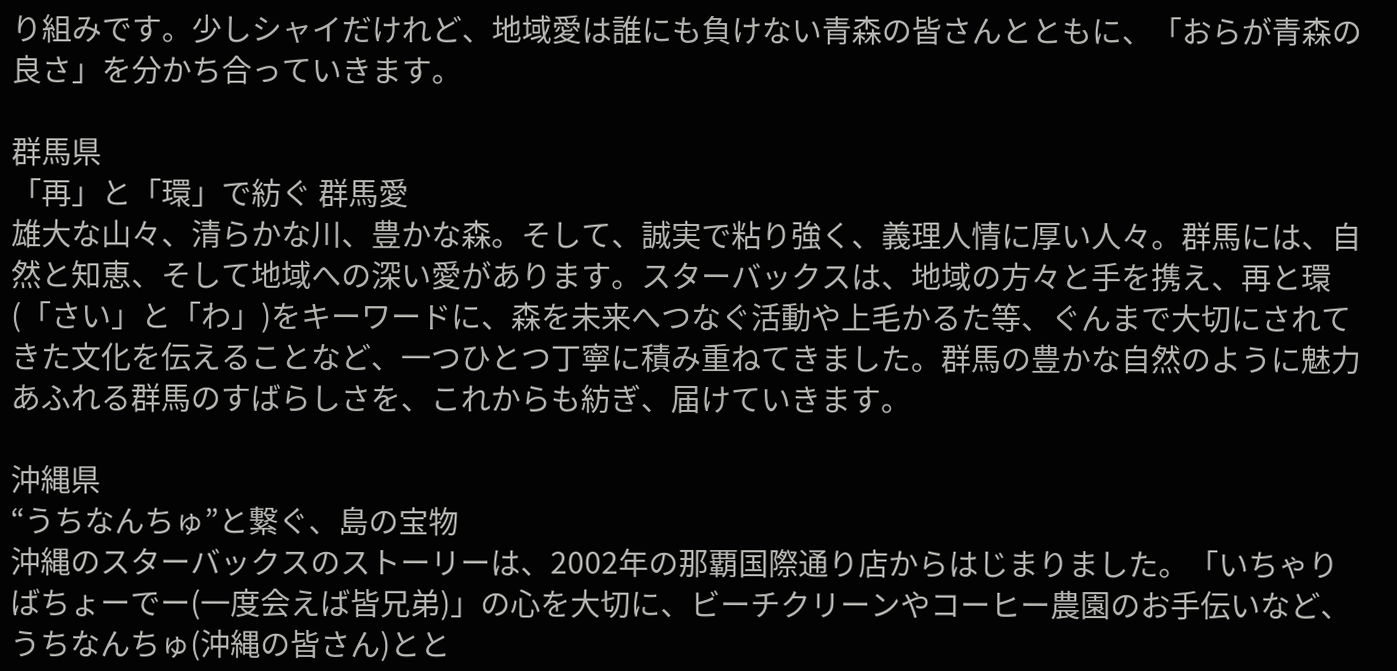り組みです。少しシャイだけれど、地域愛は誰にも負けない青森の皆さんとともに、「おらが青森の良さ」を分かち合っていきます。

群馬県
「再」と「環」で紡ぐ 群馬愛
雄大な山々、清らかな川、豊かな森。そして、誠実で粘り強く、義理人情に厚い人々。群馬には、自然と知恵、そして地域への深い愛があります。スターバックスは、地域の方々と手を携え、再と環(「さい」と「わ」)をキーワードに、森を未来へつなぐ活動や上毛かるた等、ぐんまで大切にされてきた文化を伝えることなど、一つひとつ丁寧に積み重ねてきました。群馬の豊かな自然のように魅力あふれる群馬のすばらしさを、これからも紡ぎ、届けていきます。

沖縄県
“うちなんちゅ”と繋ぐ、島の宝物
沖縄のスターバックスのストーリーは、2002年の那覇国際通り店からはじまりました。「いちゃりばちょーでー(一度会えば皆兄弟)」の心を大切に、ビーチクリーンやコーヒー農園のお手伝いなど、うちなんちゅ(沖縄の皆さん)とと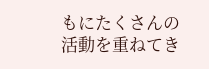もにたくさんの活動を重ねてき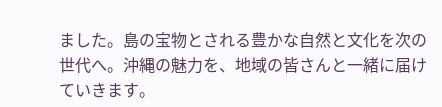ました。島の宝物とされる豊かな自然と文化を次の世代へ。沖縄の魅力を、地域の皆さんと一緒に届けていきます。